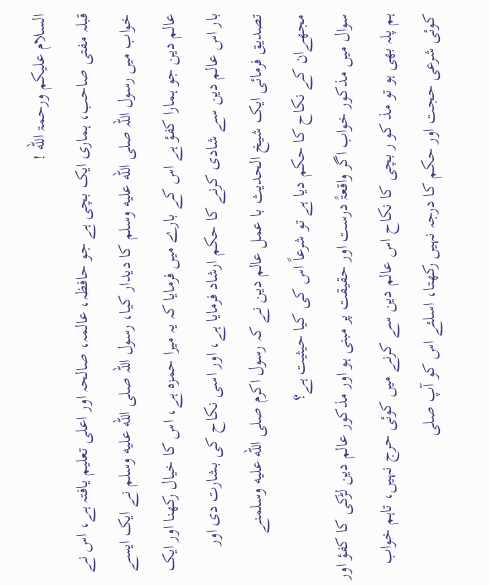السلام علیکم ورحمۃ الله !
قبلہ مفتی صاحب، ہماری ایک بچی ہے جو حافظہ، عالمہ، صالحہ اور اعلی تعلیم یافتہ ہے، اس نے خواب میں رسول اللہ صلى الله عليه وسلم کا دیدار کیا، رسول اللہ صلى الله عليه وسلم نے ایک ایسے عالم دین جو ہمارا کفؤ ہے اس کے بارے میں فرمایا کہ یہ میرا حمزہ ہے، اس کا خیال رکھنا اور ایک بار اس عالم دین سے شادی کرنے کا حکم ارشاد فرمایا ہے، اور اسی نکاح کی بشارت دی اور تصدیق فرمائی ایک شیخ الحدیث با عمل عالم دین نے کہ رسول اکرم صلى الله عليه وسلمنے مجھےان کے نکاح کا حکم دیا ہے تو شرعاً اس کی کیا حیثیت ہے؟
سوال میں مذکور خواب اگر واقعۃً درست اور حقیقت پر مبنی ہو اور مذکور عالم دین لڑکی کا کفؤ اور ہم پلہ بھی ہو تو مذ کو ر بچی کا نکاح اس عالم دین سے کرنے میں کوئی حرج نہیں، تاہم خواب کوئی شرعی حجت اور حکم کا درجہ نہیں رکھتا، اسلئے اس کو آپ صلى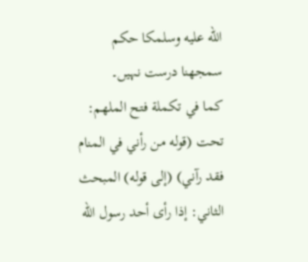الله عليه وسلمکا حکم سمجھنا درست نہیں۔
كما في تكملة فتح الملهم: تحت (قوله من رأني في المنام فقد رآني) (إلى قوله) المبحث الثاني: إذا رأى أحد رسول الله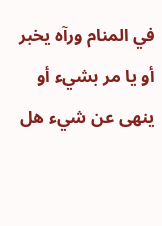في المنام ورآه يخبر أو يا مر بشيء أو ينهى عن شيء هل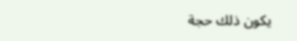يكون ذلك حجة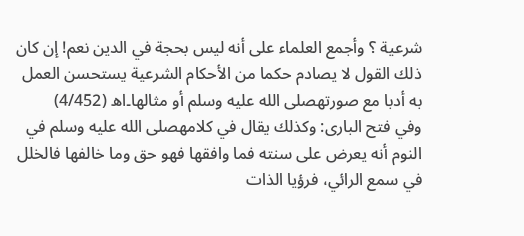شرعية ؟ وأجمع العلماء على أنه ليس بحجة في الدين نعم! إن كان ذلك القول لا يصادم حكما من الأحكام الشرعية يستحسن العمل به أدبا مع صورتهصلى الله عليه وسلم أو مثالها۔اھ (4/452)
وفي فتح البارى: وكذلك يقال في كلامهصلى الله عليه وسلم في النوم أنه يعرض على سنته فما وافقها فهو حق وما خالفها فالخلل في سمع الرائي، فرؤيا الذات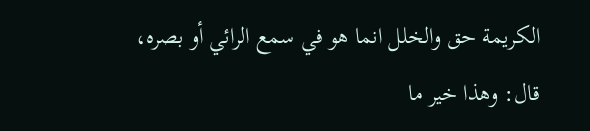الكريمة حق والخلل انما هو في سمع الرائي أو بصره، قال: وهذا خير ما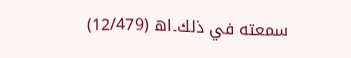سمعته في ذلك۔اھ (12/479)